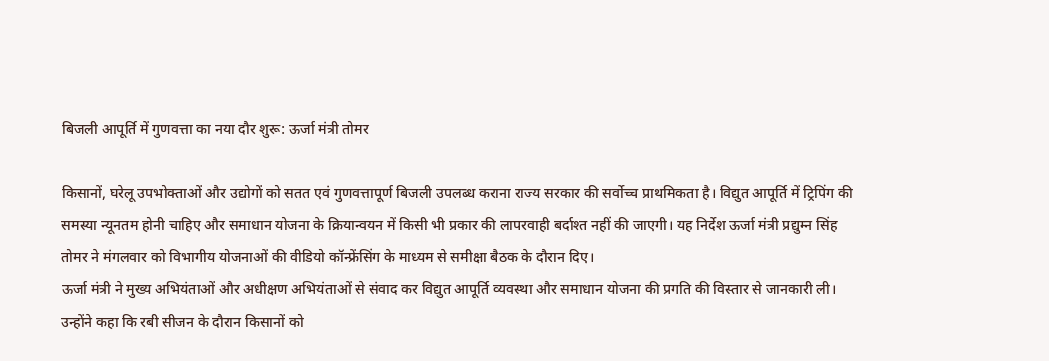बिजली आपूर्ति में गुणवत्ता का नया दौर शुरू: ऊर्जा मंत्री तोमर

किसानों, घरेलू उपभोक्ताओं और उद्योगों को सतत एवं गुणवत्तापूर्ण बिजली उपलब्ध कराना राज्य सरकार की सर्वोच्च प्राथमिकता है। विद्युत आपूर्ति में ट्रिपिंग की समस्या न्यूनतम होनी चाहिए और समाधान योजना के क्रियान्वयन में किसी भी प्रकार की लापरवाही बर्दाश्त नहीं की जाएगी। यह निर्देश ऊर्जा मंत्री प्रद्युम्न सिंह तोमर ने मंगलवार को विभागीय योजनाओं की वीडियो कॉन्फ्रेंसिंग के माध्यम से समीक्षा बैठक के दौरान दिए।
ऊर्जा मंत्री ने मुख्य अभियंताओं और अधीक्षण अभियंताओं से संवाद कर विद्युत आपूर्ति व्यवस्था और समाधान योजना की प्रगति की विस्तार से जानकारी ली। उन्होंने कहा कि रबी सीजन के दौरान किसानों को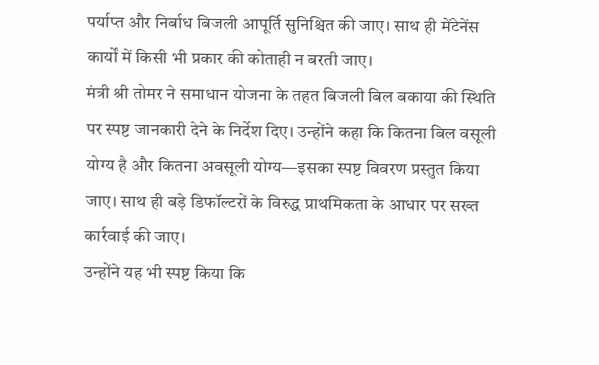पर्याप्त और निर्बाध बिजली आपूर्ति सुनिश्चित की जाए। साथ ही मेंटेनेंस कार्यों में किसी भी प्रकार की कोताही न बरती जाए।
मंत्री श्री तोमर ने समाधान योजना के तहत बिजली बिल बकाया की स्थिति पर स्पष्ट जानकारी देने के निर्देश दिए। उन्होंने कहा कि कितना बिल वसूली योग्य है और कितना अवसूली योग्य—इसका स्पष्ट विवरण प्रस्तुत किया जाए। साथ ही बड़े डिफॉल्टरों के विरुद्ध प्राथमिकता के आधार पर सख्त कार्रवाई की जाए।
उन्होंने यह भी स्पष्ट किया कि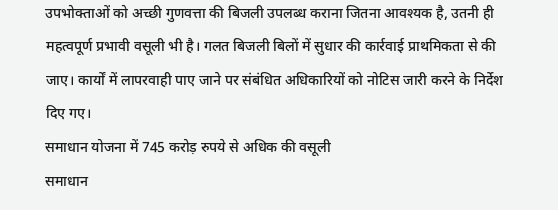उपभोक्ताओं को अच्छी गुणवत्ता की बिजली उपलब्ध कराना जितना आवश्यक है, उतनी ही महत्वपूर्ण प्रभावी वसूली भी है। गलत बिजली बिलों में सुधार की कार्रवाई प्राथमिकता से की जाए। कार्यों में लापरवाही पाए जाने पर संबंधित अधिकारियों को नोटिस जारी करने के निर्देश दिए गए।
समाधान योजना में 745 करोड़ रुपये से अधिक की वसूली
समाधान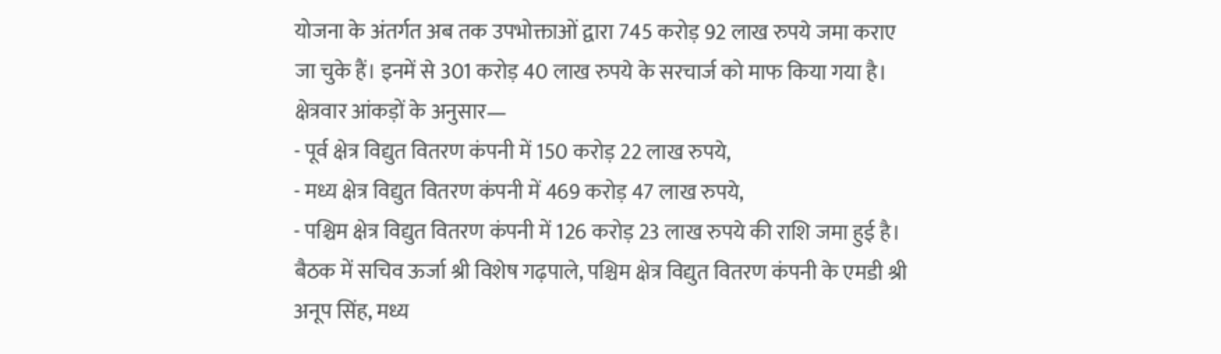योजना के अंतर्गत अब तक उपभोक्ताओं द्वारा 745 करोड़ 92 लाख रुपये जमा कराए जा चुके हैं। इनमें से 301 करोड़ 40 लाख रुपये के सरचार्ज को माफ किया गया है। क्षेत्रवार आंकड़ों के अनुसार—
- पूर्व क्षेत्र विद्युत वितरण कंपनी में 150 करोड़ 22 लाख रुपये,
- मध्य क्षेत्र विद्युत वितरण कंपनी में 469 करोड़ 47 लाख रुपये,
- पश्चिम क्षेत्र विद्युत वितरण कंपनी में 126 करोड़ 23 लाख रुपये की राशि जमा हुई है।
बैठक में सचिव ऊर्जा श्री विशेष गढ़पाले, पश्चिम क्षेत्र विद्युत वितरण कंपनी के एमडी श्री अनूप सिंह, मध्य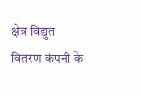क्षेत्र विद्युत वितरण कंपनी के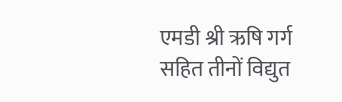एमडी श्री ऋषि गर्ग सहित तीनों विद्युत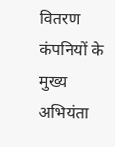वितरण कंपनियों के मुख्य अभियंता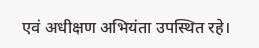एवं अधीक्षण अभियंता उपस्थित रहे।